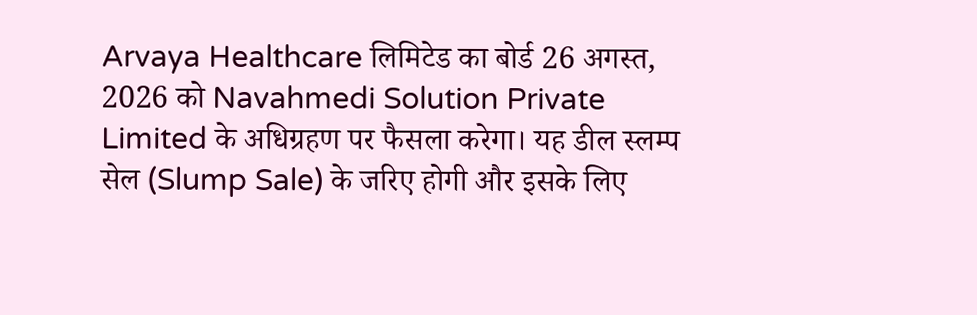Arvaya Healthcare लिमिटेड का बोर्ड 26 अगस्त, 2026 को Navahmedi Solution Private Limited के अधिग्रहण पर फैसला करेगा। यह डील स्लम्प सेल (Slump Sale) के जरिए होगी और इसके लिए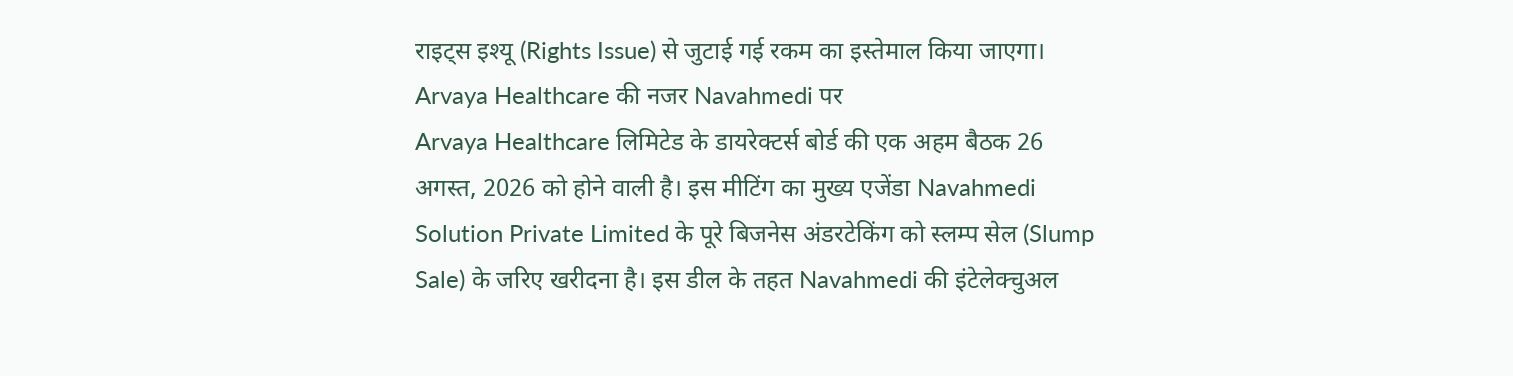राइट्स इश्यू (Rights Issue) से जुटाई गई रकम का इस्तेमाल किया जाएगा।
Arvaya Healthcare की नजर Navahmedi पर
Arvaya Healthcare लिमिटेड के डायरेक्टर्स बोर्ड की एक अहम बैठक 26 अगस्त, 2026 को होने वाली है। इस मीटिंग का मुख्य एजेंडा Navahmedi Solution Private Limited के पूरे बिजनेस अंडरटेकिंग को स्लम्प सेल (Slump Sale) के जरिए खरीदना है। इस डील के तहत Navahmedi की इंटेलेक्चुअल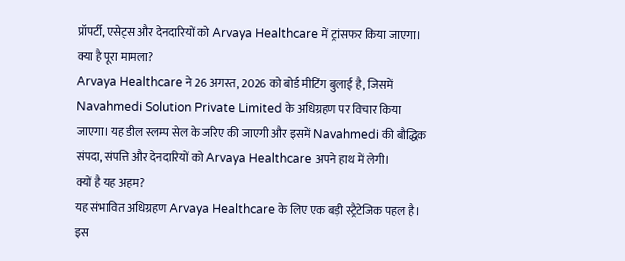प्रॉपर्टी, एसेट्स और देनदारियों को Arvaya Healthcare में ट्रांसफर किया जाएगा।
क्या है पूरा मामला?
Arvaya Healthcare ने 26 अगस्त, 2026 को बोर्ड मीटिंग बुलाई है, जिसमें Navahmedi Solution Private Limited के अधिग्रहण पर विचार किया जाएगा। यह डील स्लम्प सेल के जरिए की जाएगी और इसमें Navahmedi की बौद्धिक संपदा, संपत्ति और देनदारियों को Arvaya Healthcare अपने हाथ में लेगी।
क्यों है यह अहम?
यह संभावित अधिग्रहण Arvaya Healthcare के लिए एक बड़ी स्ट्रैटेजिक पहल है। इस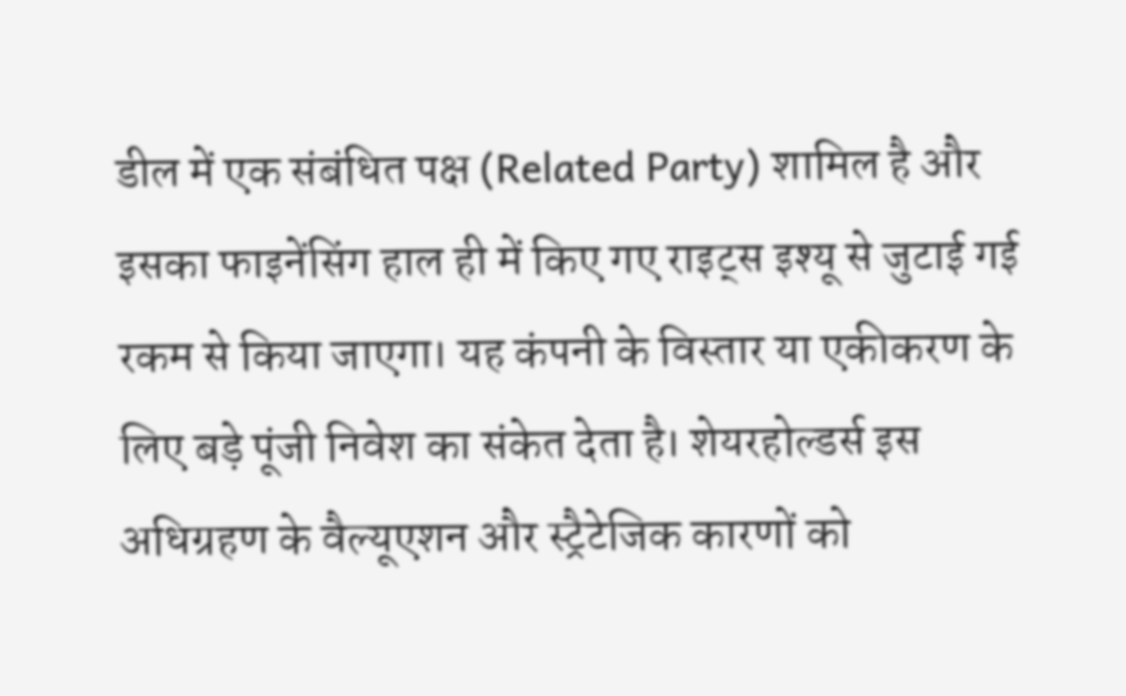डील में एक संबंधित पक्ष (Related Party) शामिल है और इसका फाइनेंसिंग हाल ही में किए गए राइट्स इश्यू से जुटाई गई रकम से किया जाएगा। यह कंपनी के विस्तार या एकीकरण के लिए बड़े पूंजी निवेश का संकेत देता है। शेयरहोल्डर्स इस अधिग्रहण के वैल्यूएशन और स्ट्रैटेजिक कारणों को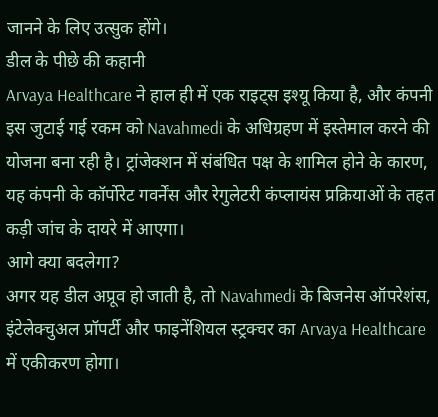जानने के लिए उत्सुक होंगे।
डील के पीछे की कहानी
Arvaya Healthcare ने हाल ही में एक राइट्स इश्यू किया है, और कंपनी इस जुटाई गई रकम को Navahmedi के अधिग्रहण में इस्तेमाल करने की योजना बना रही है। ट्रांजेक्शन में संबंधित पक्ष के शामिल होने के कारण, यह कंपनी के कॉर्पोरेट गवर्नेंस और रेगुलेटरी कंप्लायंस प्रक्रियाओं के तहत कड़ी जांच के दायरे में आएगा।
आगे क्या बदलेगा?
अगर यह डील अप्रूव हो जाती है, तो Navahmedi के बिजनेस ऑपरेशंस, इंटेलेक्चुअल प्रॉपर्टी और फाइनेंशियल स्ट्रक्चर का Arvaya Healthcare में एकीकरण होगा।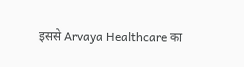इससे Arvaya Healthcare का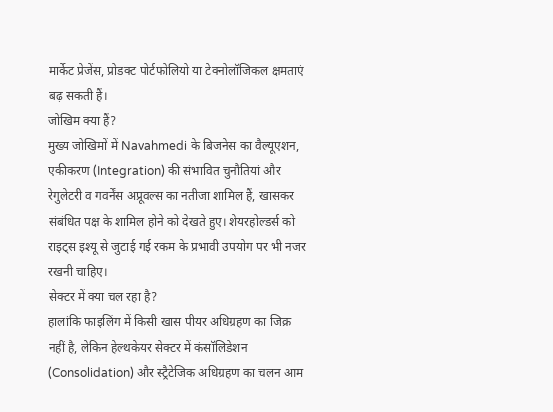मार्केट प्रेजेंस, प्रोडक्ट पोर्टफोलियो या टेक्नोलॉजिकल क्षमताएं बढ़ सकती हैं।
जोखिम क्या हैं?
मुख्य जोखिमों में Navahmedi के बिजनेस का वैल्यूएशन, एकीकरण (Integration) की संभावित चुनौतियां और रेगुलेटरी व गवर्नेंस अप्रूवल्स का नतीजा शामिल हैं, खासकर संबंधित पक्ष के शामिल होने को देखते हुए। शेयरहोल्डर्स को राइट्स इश्यू से जुटाई गई रकम के प्रभावी उपयोग पर भी नजर रखनी चाहिए।
सेक्टर में क्या चल रहा है?
हालांकि फाइलिंग में किसी खास पीयर अधिग्रहण का जिक्र नहीं है, लेकिन हेल्थकेयर सेक्टर में कंसॉलिडेशन (Consolidation) और स्ट्रैटेजिक अधिग्रहण का चलन आम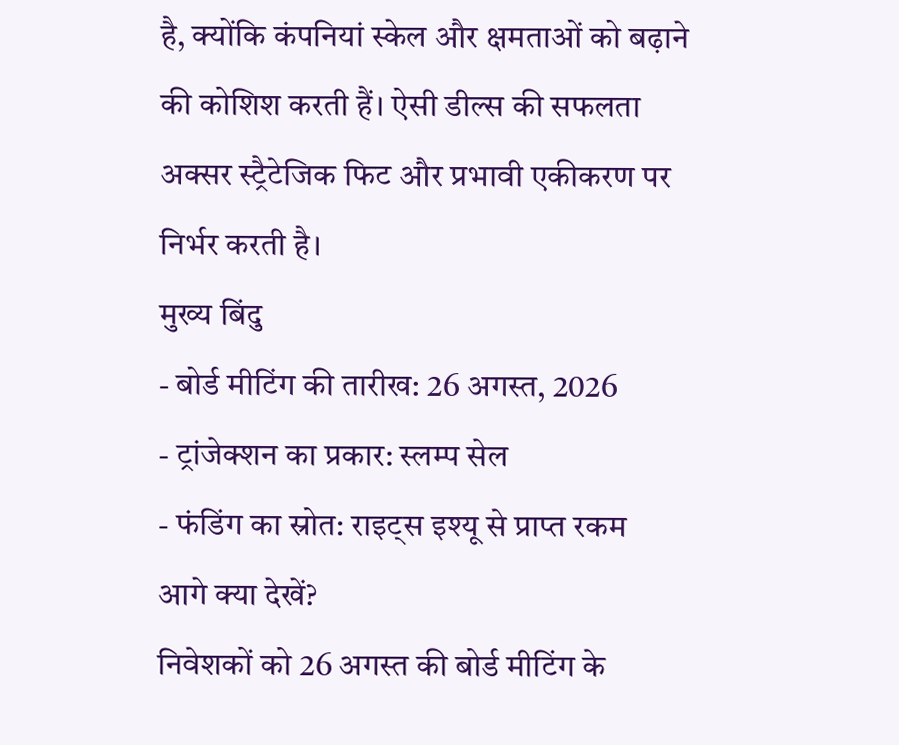है, क्योंकि कंपनियां स्केल और क्षमताओं को बढ़ाने की कोशिश करती हैं। ऐसी डील्स की सफलता अक्सर स्ट्रैटेजिक फिट और प्रभावी एकीकरण पर निर्भर करती है।
मुख्य बिंदु
- बोर्ड मीटिंग की तारीख: 26 अगस्त, 2026
- ट्रांजेक्शन का प्रकार: स्लम्प सेल
- फंडिंग का स्रोत: राइट्स इश्यू से प्राप्त रकम
आगे क्या देखें?
निवेशकों को 26 अगस्त की बोर्ड मीटिंग के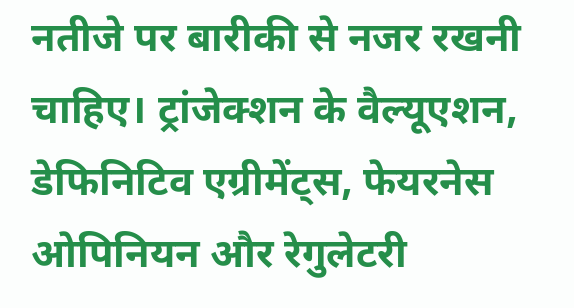नतीजे पर बारीकी से नजर रखनी चाहिए। ट्रांजेक्शन के वैल्यूएशन, डेफिनिटिव एग्रीमेंट्स, फेयरनेस ओपिनियन और रेगुलेटरी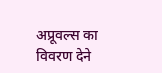अप्रूवल्स का विवरण देने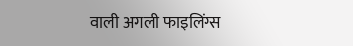वाली अगली फाइलिंग्स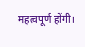महत्वपूर्ण होंगी।